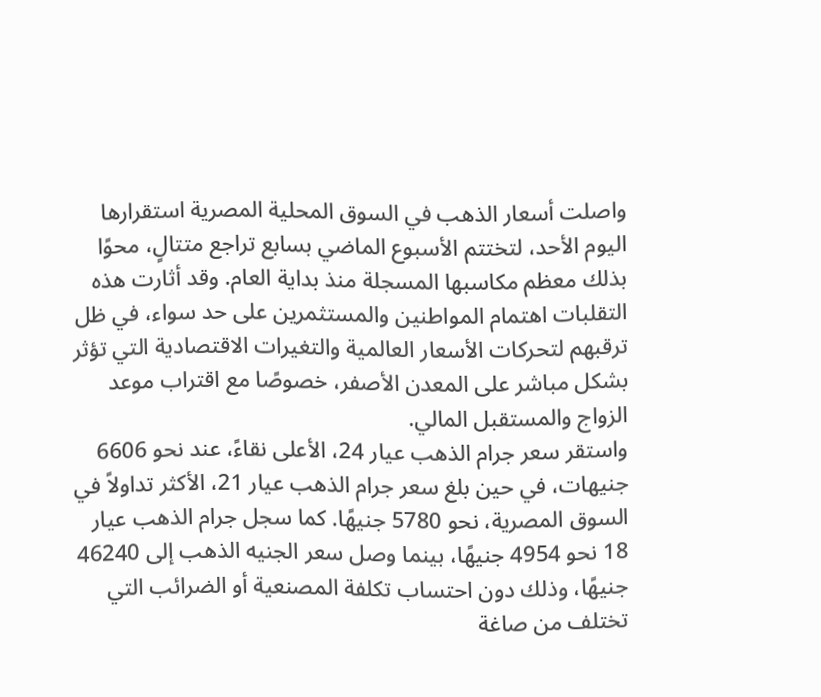واصلت أسعار الذهب في السوق المحلية المصرية استقرارها اليوم الأحد، لتختتم الأسبوع الماضي بسابع تراجع متتالٍ، محوًا بذلك معظم مكاسبها المسجلة منذ بداية العام. وقد أثارت هذه التقلبات اهتمام المواطنين والمستثمرين على حد سواء، في ظل ترقبهم لتحركات الأسعار العالمية والتغيرات الاقتصادية التي تؤثر بشكل مباشر على المعدن الأصفر، خصوصًا مع اقتراب موعد الزواج والمستقبل المالي.
واستقر سعر جرام الذهب عيار 24، الأعلى نقاءً، عند نحو 6606 جنيهات، في حين بلغ سعر جرام الذهب عيار 21، الأكثر تداولاً في السوق المصرية، نحو 5780 جنيهًا. كما سجل جرام الذهب عيار 18 نحو 4954 جنيهًا، بينما وصل سعر الجنيه الذهب إلى 46240 جنيهًا، وذلك دون احتساب تكلفة المصنعية أو الضرائب التي تختلف من صاغة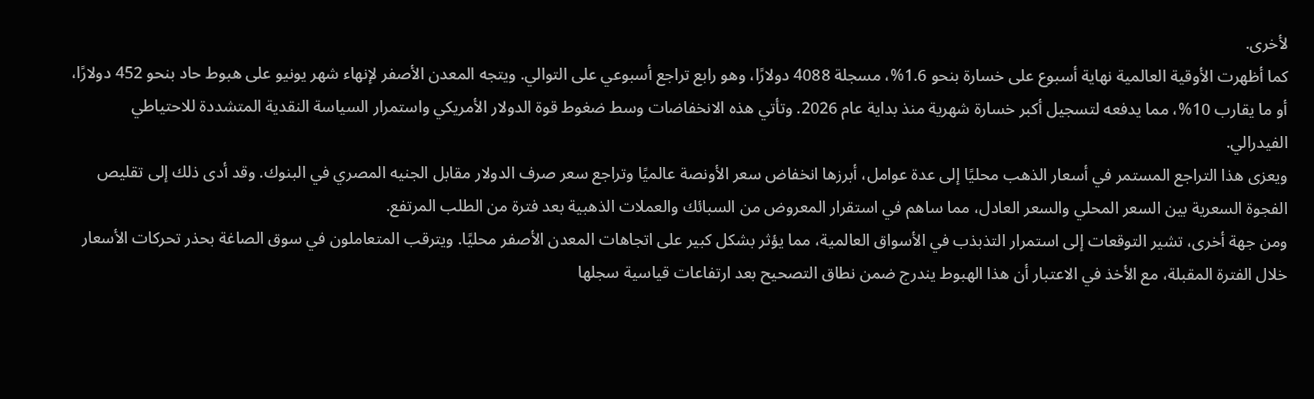لأخرى.
كما أظهرت الأوقية العالمية نهاية أسبوع على خسارة بنحو 1.6%، مسجلة 4088 دولارًا، وهو رابع تراجع أسبوعي على التوالي. ويتجه المعدن الأصفر لإنهاء شهر يونيو على هبوط حاد بنحو 452 دولارًا، أو ما يقارب 10%، مما يدفعه لتسجيل أكبر خسارة شهرية منذ بداية عام 2026. وتأتي هذه الانخفاضات وسط ضغوط قوة الدولار الأمريكي واستمرار السياسة النقدية المتشددة للاحتياطي الفيدرالي.
ويعزى هذا التراجع المستمر في أسعار الذهب محليًا إلى عدة عوامل، أبرزها انخفاض سعر الأونصة عالميًا وتراجع سعر صرف الدولار مقابل الجنيه المصري في البنوك. وقد أدى ذلك إلى تقليص الفجوة السعرية بين السعر المحلي والسعر العادل، مما ساهم في استقرار المعروض من السبائك والعملات الذهبية بعد فترة من الطلب المرتفع.
ومن جهة أخرى، تشير التوقعات إلى استمرار التذبذب في الأسواق العالمية، مما يؤثر بشكل كبير على اتجاهات المعدن الأصفر محليًا. ويترقب المتعاملون في سوق الصاغة بحذر تحركات الأسعار خلال الفترة المقبلة، مع الأخذ في الاعتبار أن هذا الهبوط يندرج ضمن نطاق التصحيح بعد ارتفاعات قياسية سجلها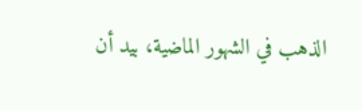الذهب في الشهور الماضية، بيد أن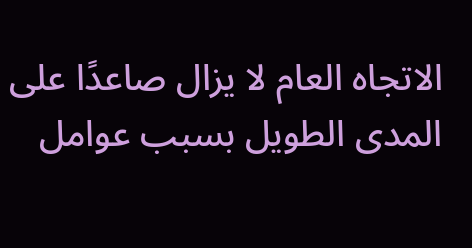الاتجاه العام لا يزال صاعدًا على المدى الطويل بسبب عوامل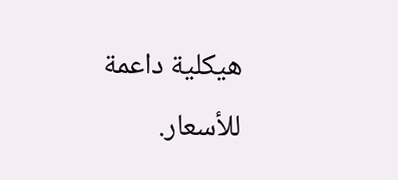هيكلية داعمة للأسعار.